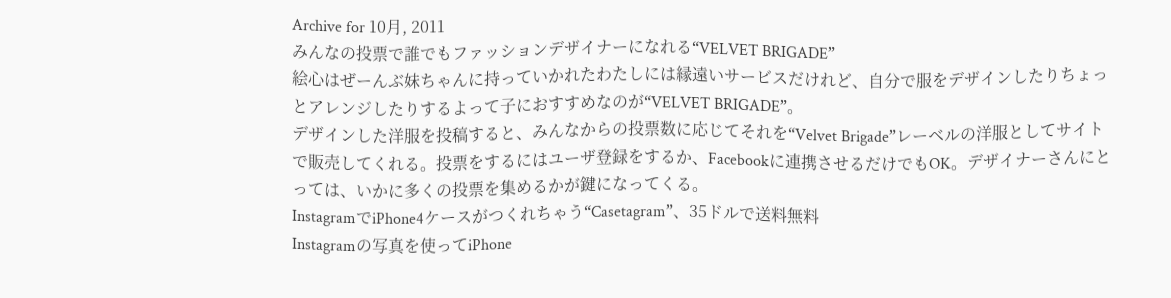Archive for 10月, 2011
みんなの投票で誰でもファッションデザイナーになれる“VELVET BRIGADE”
絵心はぜーんぶ妹ちゃんに持っていかれたわたしには縁遠いサービスだけれど、自分で服をデザインしたりちょっとアレンジしたりするよって子におすすめなのが“VELVET BRIGADE”。
デザインした洋服を投稿すると、みんなからの投票数に応じてそれを“Velvet Brigade”レーベルの洋服としてサイトで販売してくれる。投票をするにはユーザ登録をするか、Facebookに連携させるだけでもOK。デザイナーさんにとっては、いかに多くの投票を集めるかが鍵になってくる。
InstagramでiPhone4ケースがつくれちゃう“Casetagram”、35ドルで送料無料
Instagramの写真を使ってiPhone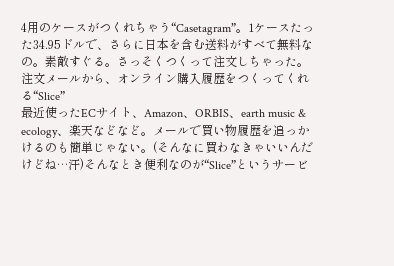4用のケースがつくれちゃう“Casetagram”。1ケースたった34.95ドルで、さらに日本を含む送料がすべて無料なの。素敵すぐる。さっそくつくって注文しちゃった。
注文メールから、オンライン購入履歴をつくってくれる“Slice”
最近使ったECサイト、Amazon、ORBIS、earth music & ecology、楽天などなど。メールで買い物履歴を追っかけるのも簡単じゃない。(そんなに買わなきゃいいんだけどね…汗)そんなとき便利なのが“Slice”というサービ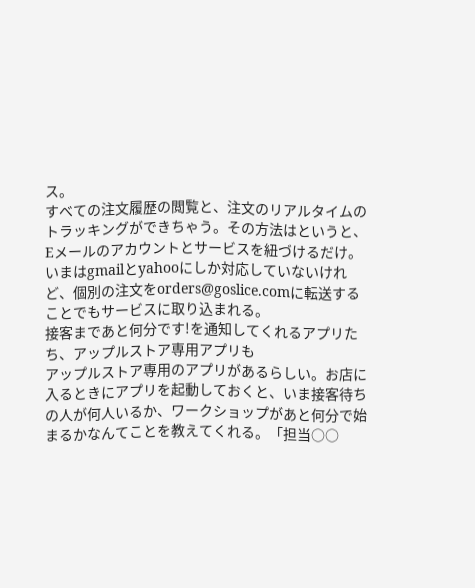ス。
すべての注文履歴の閲覧と、注文のリアルタイムのトラッキングができちゃう。その方法はというと、Eメールのアカウントとサービスを紐づけるだけ。いまはgmailとyahooにしか対応していないけれど、個別の注文をorders@goslice.comに転送することでもサービスに取り込まれる。
接客まであと何分です!を通知してくれるアプリたち、アップルストア専用アプリも
アップルストア専用のアプリがあるらしい。お店に入るときにアプリを起動しておくと、いま接客待ちの人が何人いるか、ワークショップがあと何分で始まるかなんてことを教えてくれる。「担当○○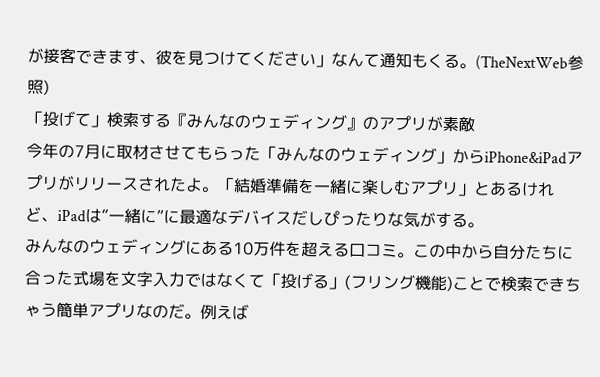が接客できます、彼を見つけてください」なんて通知もくる。(TheNextWeb参照)
「投げて」検索する『みんなのウェディング』のアプリが素敵
今年の7月に取材させてもらった「みんなのウェディング」からiPhone&iPadアプリがリリースされたよ。「結婚準備を一緒に楽しむアプリ」とあるけれど、iPadは“一緒に”に最適なデバイスだしぴったりな気がする。
みんなのウェディングにある10万件を超える口コミ。この中から自分たちに合った式場を文字入力ではなくて「投げる」(フリング機能)ことで検索できちゃう簡単アプリなのだ。例えば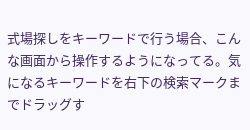式場探しをキーワードで行う場合、こんな画面から操作するようになってる。気になるキーワードを右下の検索マークまでドラッグす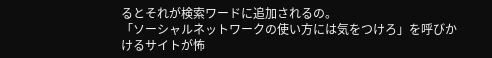るとそれが検索ワードに追加されるの。
「ソーシャルネットワークの使い方には気をつけろ」を呼びかけるサイトが怖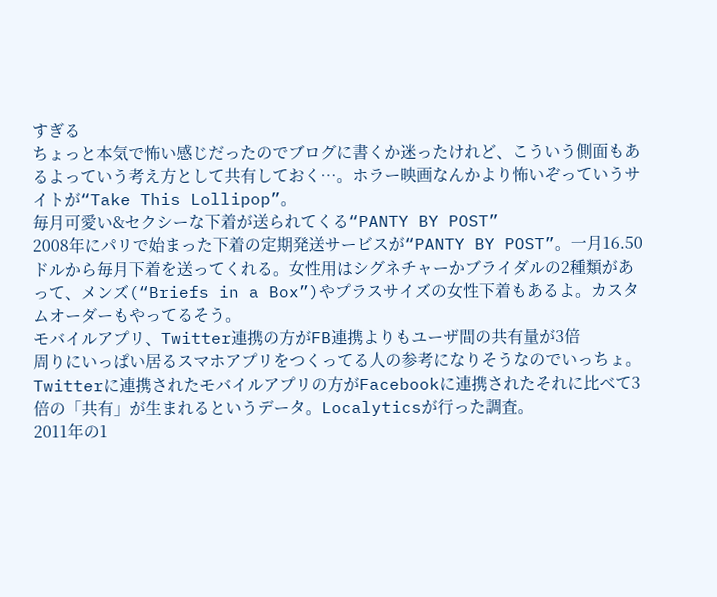すぎる
ちょっと本気で怖い感じだったのでブログに書くか迷ったけれど、こういう側面もあるよっていう考え方として共有しておく…。ホラー映画なんかより怖いぞっていうサイトが“Take This Lollipop”。
毎月可愛い&セクシーな下着が送られてくる“PANTY BY POST”
2008年にパリで始まった下着の定期発送サービスが“PANTY BY POST”。一月16.50ドルから毎月下着を送ってくれる。女性用はシグネチャーかブライダルの2種類があって、メンズ(“Briefs in a Box”)やプラスサイズの女性下着もあるよ。カスタムオーダーもやってるそう。
モバイルアプリ、Twitter連携の方がFB連携よりもユーザ間の共有量が3倍
周りにいっぱい居るスマホアプリをつくってる人の参考になりそうなのでいっちょ。Twitterに連携されたモバイルアプリの方がFacebookに連携されたそれに比べて3倍の「共有」が生まれるというデータ。Localyticsが行った調査。
2011年の1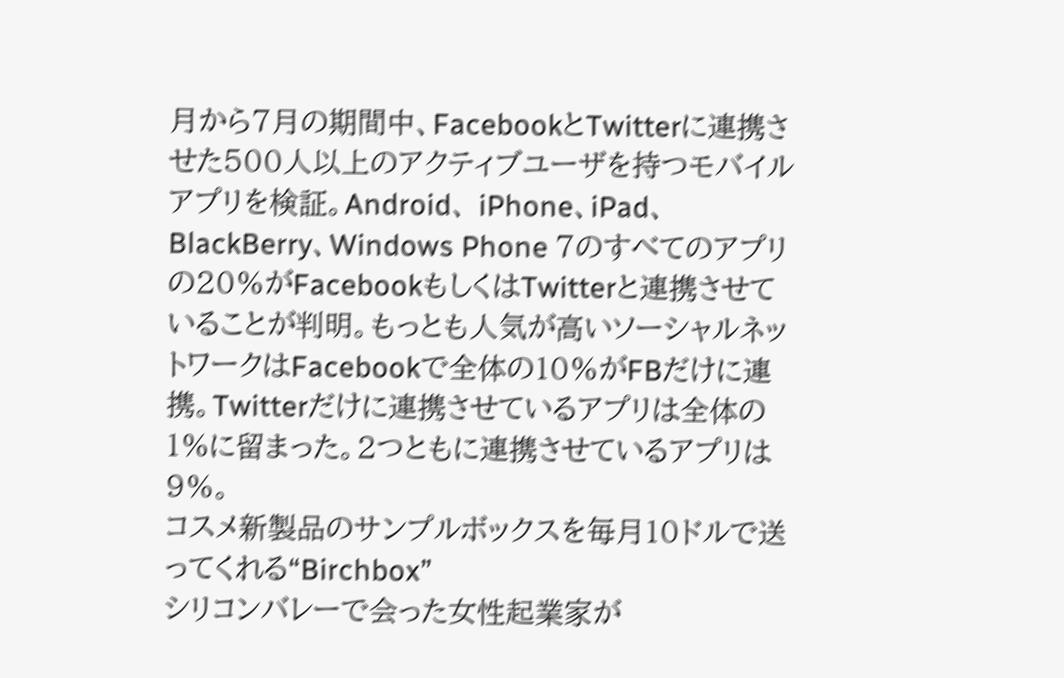月から7月の期間中、FacebookとTwitterに連携させた500人以上のアクティブユーザを持つモバイルアプリを検証。Android、 iPhone、iPad、BlackBerry、Windows Phone 7のすべてのアプリの20%がFacebookもしくはTwitterと連携させていることが判明。もっとも人気が高いソーシャルネットワークはFacebookで全体の10%がFBだけに連携。Twitterだけに連携させているアプリは全体の1%に留まった。2つともに連携させているアプリは9%。
コスメ新製品のサンプルボックスを毎月10ドルで送ってくれる“Birchbox”
シリコンバレーで会った女性起業家が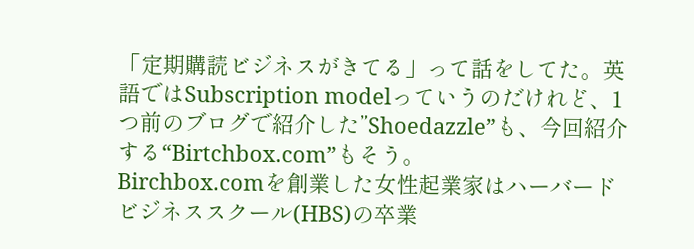「定期購読ビジネスがきてる」って話をしてた。英語ではSubscription modelっていうのだけれど、1つ前のブログで紹介した”Shoedazzle”も、今回紹介する“Birtchbox.com”もそう。
Birchbox.comを創業した女性起業家はハーバードビジネススクール(HBS)の卒業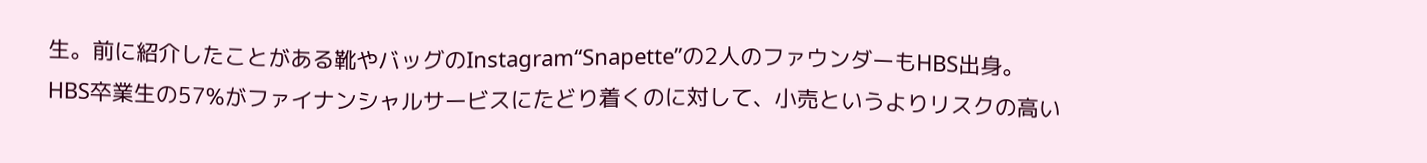生。前に紹介したことがある靴やバッグのInstagram“Snapette”の2人のファウンダーもHBS出身。HBS卒業生の57%がファイナンシャルサービスにたどり着くのに対して、小売というよりリスクの高い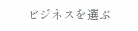ビジネスを選ぶ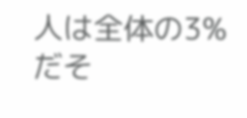人は全体の3%だそ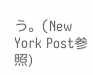う。(New York Post参照)